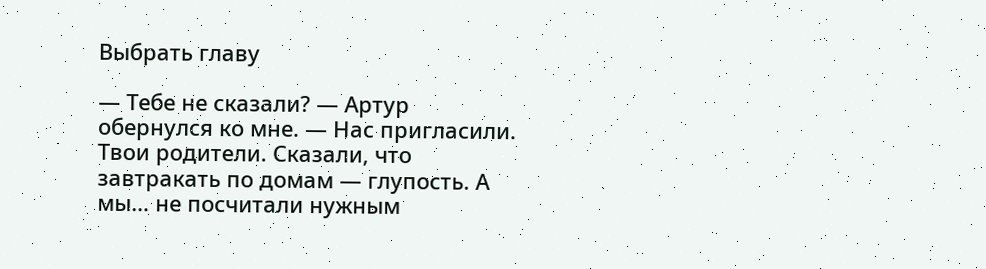Выбрать главу

— Тебе не сказали? — Артур обернулся ко мне. — Нас пригласили. Твои родители. Сказали, что завтракать по домам — глупость. А мы… не посчитали нужным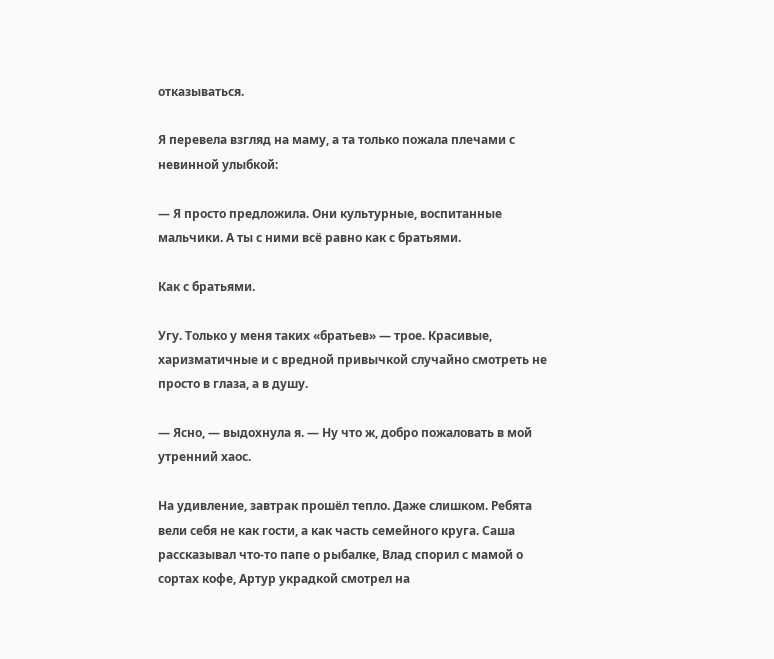отказываться.

Я перевела взгляд на маму, а та только пожала плечами с невинной улыбкой:

— Я просто предложила. Они культурные, воспитанные мальчики. А ты с ними всё равно как с братьями.

Как с братьями.

Угу. Только у меня таких «братьев» — трое. Красивые, харизматичные и с вредной привычкой случайно смотреть не просто в глаза, а в душу.

— Ясно, — выдохнула я. — Ну что ж, добро пожаловать в мой утренний хаос.

На удивление, завтрак прошёл тепло. Даже слишком. Ребята вели себя не как гости, а как часть семейного круга. Саша рассказывал что-то папе о рыбалке, Влад спорил с мамой о сортах кофе, Артур украдкой смотрел на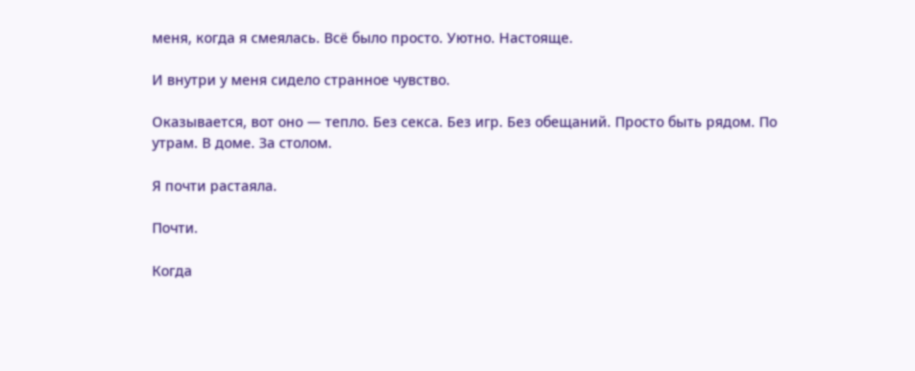меня, когда я смеялась. Всё было просто. Уютно. Настояще.

И внутри у меня сидело странное чувство.

Оказывается, вот оно — тепло. Без секса. Без игр. Без обещаний. Просто быть рядом. По утрам. В доме. За столом.

Я почти растаяла.

Почти.

Когда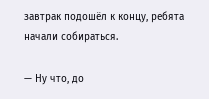завтрак подошёл к концу, ребята начали собираться.

— Ну что, до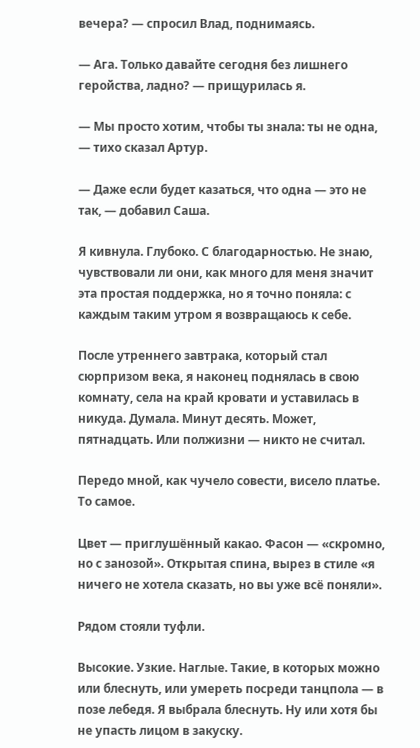вечера? — спросил Влад, поднимаясь.

— Ага. Только давайте сегодня без лишнего геройства, ладно? — прищурилась я.

— Мы просто хотим, чтобы ты знала: ты не одна, — тихо сказал Артур.

— Даже если будет казаться, что одна — это не так, — добавил Саша.

Я кивнула. Глубоко. С благодарностью. Не знаю, чувствовали ли они, как много для меня значит эта простая поддержка, но я точно поняла: с каждым таким утром я возвращаюсь к себе.

После утреннего завтрака, который стал сюрпризом века, я наконец поднялась в свою комнату, села на край кровати и уставилась в никуда. Думала. Минут десять. Может, пятнадцать. Или полжизни — никто не считал.

Передо мной, как чучело совести, висело платье. То самое.

Цвет — приглушённый какао. Фасон — «скромно, но с занозой». Открытая спина, вырез в стиле «я ничего не хотела сказать, но вы уже всё поняли».

Рядом стояли туфли.

Высокие. Узкие. Наглые. Такие, в которых можно или блеснуть, или умереть посреди танцпола — в позе лебедя. Я выбрала блеснуть. Ну или хотя бы не упасть лицом в закуску.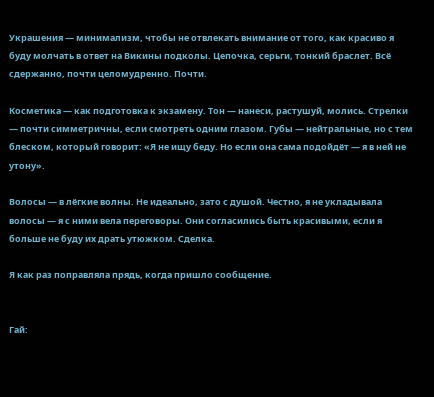Украшения — минимализм, чтобы не отвлекать внимание от того, как красиво я буду молчать в ответ на Викины подколы. Цепочка, серьги, тонкий браслет. Всё сдержанно, почти целомудренно. Почти.

Косметика — как подготовка к экзамену. Тон — нанеси, растушуй, молись. Стрелки — почти симметричны, если смотреть одним глазом. Губы — нейтральные, но с тем блеском, который говорит: «Я не ищу беду. Но если она сама подойдёт — я в ней не утону».

Волосы — в лёгкие волны. Не идеально, зато с душой. Честно, я не укладывала волосы — я с ними вела переговоры. Они согласились быть красивыми, если я больше не буду их драть утюжком. Сделка.

Я как раз поправляла прядь, когда пришло сообщение.


Гай: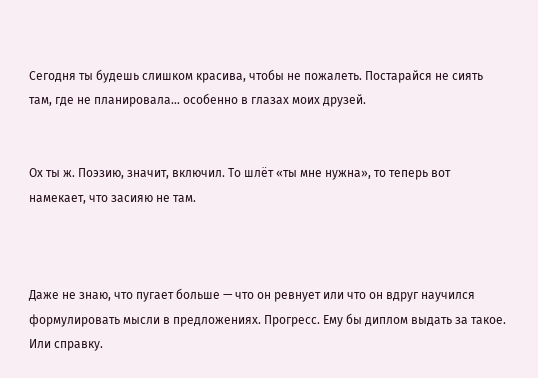Сегодня ты будешь слишком красива, чтобы не пожалеть. Постарайся не сиять там, где не планировала… особенно в глазах моих друзей.


Ох ты ж. Поэзию, значит, включил. То шлёт «ты мне нужна», то теперь вот намекает, что засияю не там.



Даже не знаю, что пугает больше — что он ревнует или что он вдруг научился формулировать мысли в предложениях. Прогресс. Ему бы диплом выдать за такое. Или справку.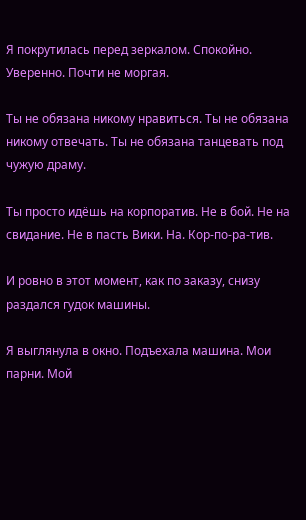Я покрутилась перед зеркалом. Спокойно. Уверенно. Почти не моргая.

Ты не обязана никому нравиться. Ты не обязана никому отвечать. Ты не обязана танцевать под чужую драму.

Ты просто идёшь на корпоратив. Не в бой. Не на свидание. Не в пасть Вики. На. Кор-по-ра-тив.

И ровно в этот момент, как по заказу, снизу раздался гудок машины.

Я выглянула в окно. Подъехала машина. Мои парни. Мой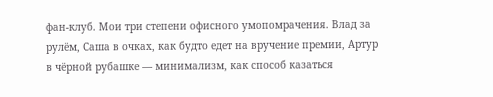фан-клуб. Мои три степени офисного умопомрачения. Влад за рулём, Саша в очках, как будто едет на вручение премии, Артур в чёрной рубашке — минимализм, как способ казаться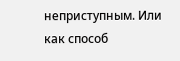неприступным. Или как способ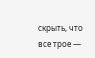скрыть, что все трое —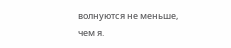волнуются не меньше, чем я.